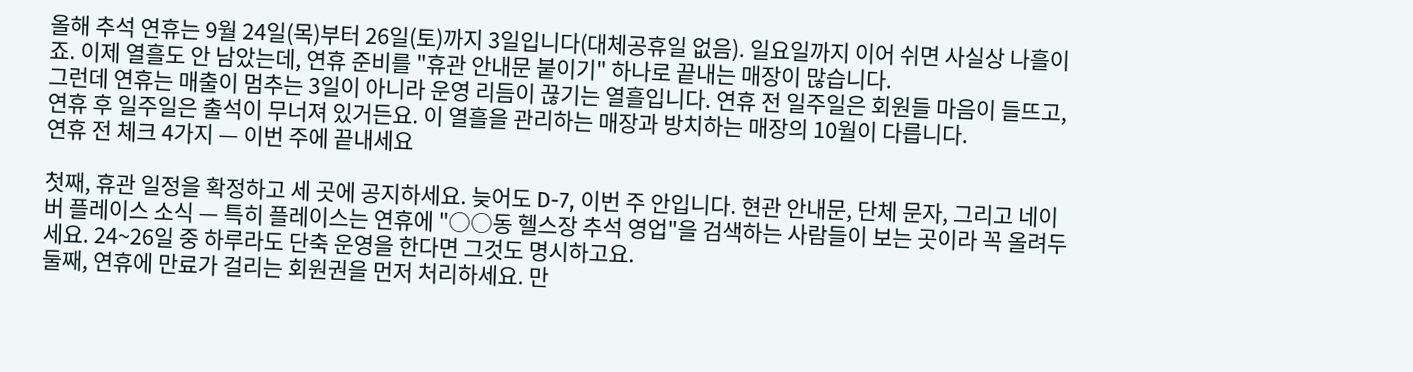올해 추석 연휴는 9월 24일(목)부터 26일(토)까지 3일입니다(대체공휴일 없음). 일요일까지 이어 쉬면 사실상 나흘이죠. 이제 열흘도 안 남았는데, 연휴 준비를 "휴관 안내문 붙이기" 하나로 끝내는 매장이 많습니다.
그런데 연휴는 매출이 멈추는 3일이 아니라 운영 리듬이 끊기는 열흘입니다. 연휴 전 일주일은 회원들 마음이 들뜨고, 연휴 후 일주일은 출석이 무너져 있거든요. 이 열흘을 관리하는 매장과 방치하는 매장의 10월이 다릅니다.
연휴 전 체크 4가지 — 이번 주에 끝내세요

첫째, 휴관 일정을 확정하고 세 곳에 공지하세요. 늦어도 D-7, 이번 주 안입니다. 현관 안내문, 단체 문자, 그리고 네이버 플레이스 소식 — 특히 플레이스는 연휴에 "○○동 헬스장 추석 영업"을 검색하는 사람들이 보는 곳이라 꼭 올려두세요. 24~26일 중 하루라도 단축 운영을 한다면 그것도 명시하고요.
둘째, 연휴에 만료가 걸리는 회원권을 먼저 처리하세요. 만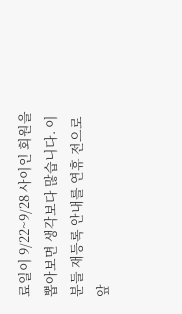료일이 9/22~9/28 사이인 회원을 뽑아보면 생각보다 많습니다. 이분들 재등록 안내를 연휴 전으로 앞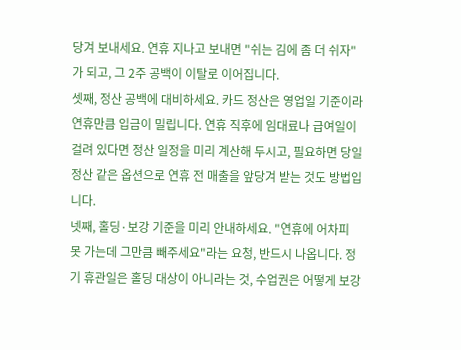당겨 보내세요. 연휴 지나고 보내면 "쉬는 김에 좀 더 쉬자"가 되고, 그 2주 공백이 이탈로 이어집니다.
셋째, 정산 공백에 대비하세요. 카드 정산은 영업일 기준이라 연휴만큼 입금이 밀립니다. 연휴 직후에 임대료나 급여일이 걸려 있다면 정산 일정을 미리 계산해 두시고, 필요하면 당일정산 같은 옵션으로 연휴 전 매출을 앞당겨 받는 것도 방법입니다.
넷째, 홀딩·보강 기준을 미리 안내하세요. "연휴에 어차피 못 가는데 그만큼 빼주세요"라는 요청, 반드시 나옵니다. 정기 휴관일은 홀딩 대상이 아니라는 것, 수업권은 어떻게 보강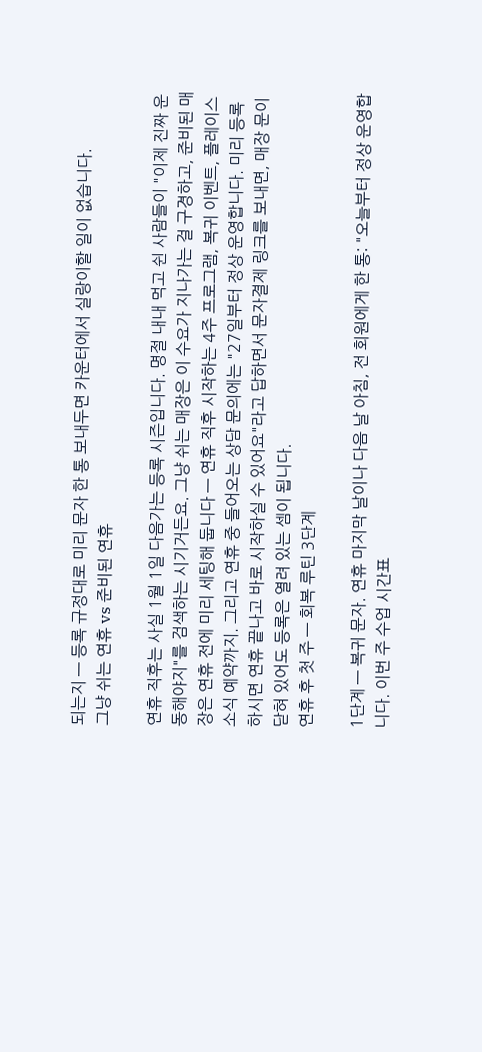되는지 — 등록 규정대로 미리 문자 한 통 보내두면 카운터에서 실랑이할 일이 없습니다.
그냥 쉬는 연휴 vs 준비된 연휴

연휴 직후는 사실 1월 1일 다음가는 등록 시즌입니다. 명절 내내 먹고 쉰 사람들이 "이제 진짜 운동해야지"를 검색하는 시기거든요. 그냥 쉬는 매장은 이 수요가 지나가는 걸 구경하고, 준비된 매장은 연휴 전에 미리 세팅해 둡니다 — 연휴 직후 시작하는 4주 프로그램, 복귀 이벤트, 플레이스 소식 예약까지. 그리고 연휴 중 들어오는 상담 문의에는 "27일부터 정상 운영합니다. 미리 등록하시면 연휴 끝나고 바로 시작하실 수 있어요"라고 답하면서 문자결제 링크를 보내면, 매장 문이 닫혀 있어도 등록은 열려 있는 셈이 됩니다.
연휴 후 첫 주 — 회복 루틴 3단계

1단계 — 복귀 문자. 연휴 마지막 날이나 다음 날 아침, 전 회원에게 한 통: "오늘부터 정상 운영합니다. 이번 주 수업 시간표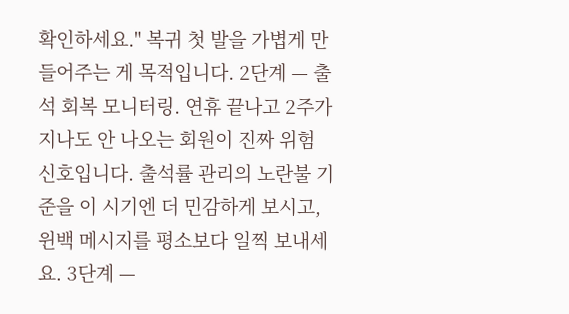확인하세요." 복귀 첫 발을 가볍게 만들어주는 게 목적입니다. 2단계 — 출석 회복 모니터링. 연휴 끝나고 2주가 지나도 안 나오는 회원이 진짜 위험 신호입니다. 출석률 관리의 노란불 기준을 이 시기엔 더 민감하게 보시고, 윈백 메시지를 평소보다 일찍 보내세요. 3단계 —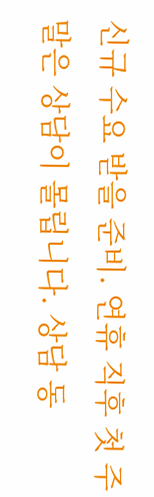신규 수요 받을 준비. 연휴 직후 첫 주말은 상담이 몰립니다. 상담 동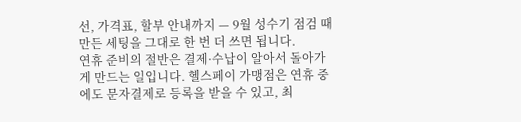선, 가격표, 할부 안내까지 — 9월 성수기 점검 때 만든 세팅을 그대로 한 번 더 쓰면 됩니다.
연휴 준비의 절반은 결제·수납이 알아서 돌아가게 만드는 일입니다. 헬스페이 가맹점은 연휴 중에도 문자결제로 등록을 받을 수 있고, 최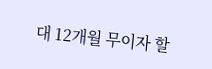대 12개월 무이자 할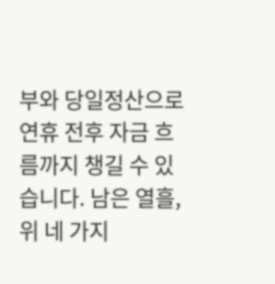부와 당일정산으로 연휴 전후 자금 흐름까지 챙길 수 있습니다. 남은 열흘, 위 네 가지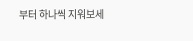부터 하나씩 지워보세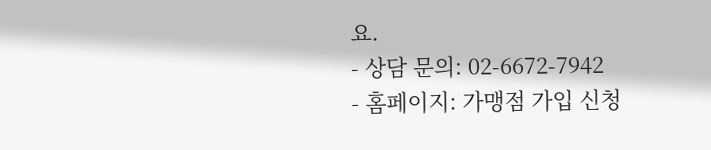요.
- 상담 문의: 02-6672-7942
- 홈페이지: 가맹점 가입 신청